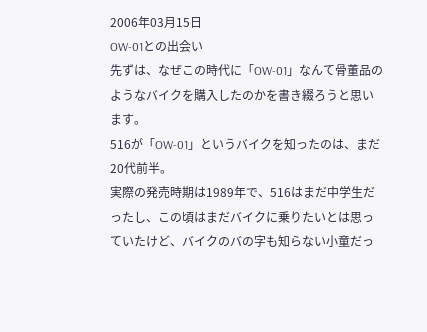2006年03月15日
OW-01との出会い
先ずは、なぜこの時代に「OW-01」なんて骨董品のようなバイクを購入したのかを書き綴ろうと思います。
516が「OW-01」というバイクを知ったのは、まだ20代前半。
実際の発売時期は1989年で、516はまだ中学生だったし、この頃はまだバイクに乗りたいとは思っていたけど、バイクのバの字も知らない小童だっ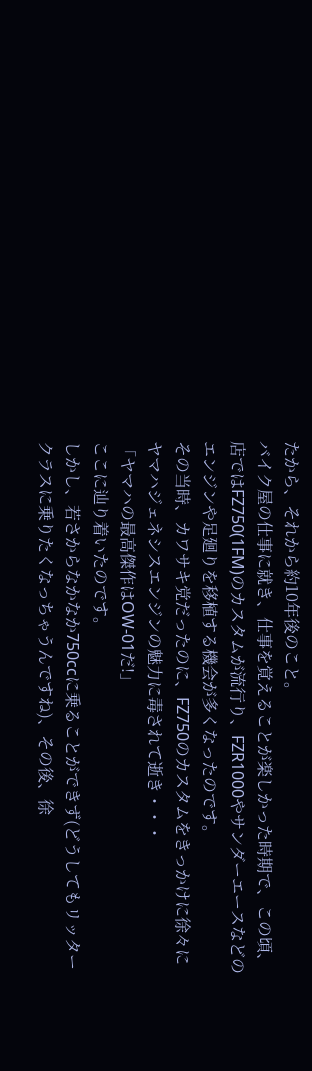たから、それから約10年後のこと。
バイク屋の仕事に就き、仕事を覚えることが楽しかった時期で、この頃、店ではFZ750(1FM)のカスタムが流行り、FZR1000やサンダーエースなどのエンジンや足廻りを移植する機会が多くなったのです。
その当時、カワサキ党だったのに、FZ750のカスタムをきっかけに徐々にヤマハジェネシスエンジンの魅力に毒されて逝き・・・
「ヤマハの最高傑作はOW-01だ!」
ここに辿り着いたのです。
しかし、若さからなかなか750ccに乗ることができず(どうしてもリッタークラスに乗りたくなっちゃうんですね)、その後、徐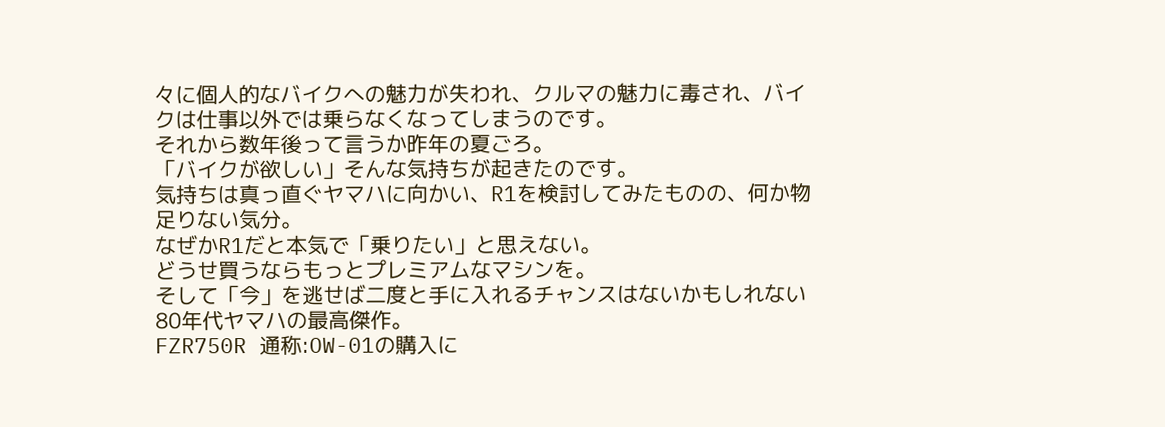々に個人的なバイクへの魅力が失われ、クルマの魅力に毒され、バイクは仕事以外では乗らなくなってしまうのです。
それから数年後って言うか昨年の夏ごろ。
「バイクが欲しい」そんな気持ちが起きたのです。
気持ちは真っ直ぐヤマハに向かい、R1を検討してみたものの、何か物足りない気分。
なぜかR1だと本気で「乗りたい」と思えない。
どうせ買うならもっとプレミアムなマシンを。
そして「今」を逃せば二度と手に入れるチャンスはないかもしれない80年代ヤマハの最高傑作。
FZR750R 通称:OW-01の購入に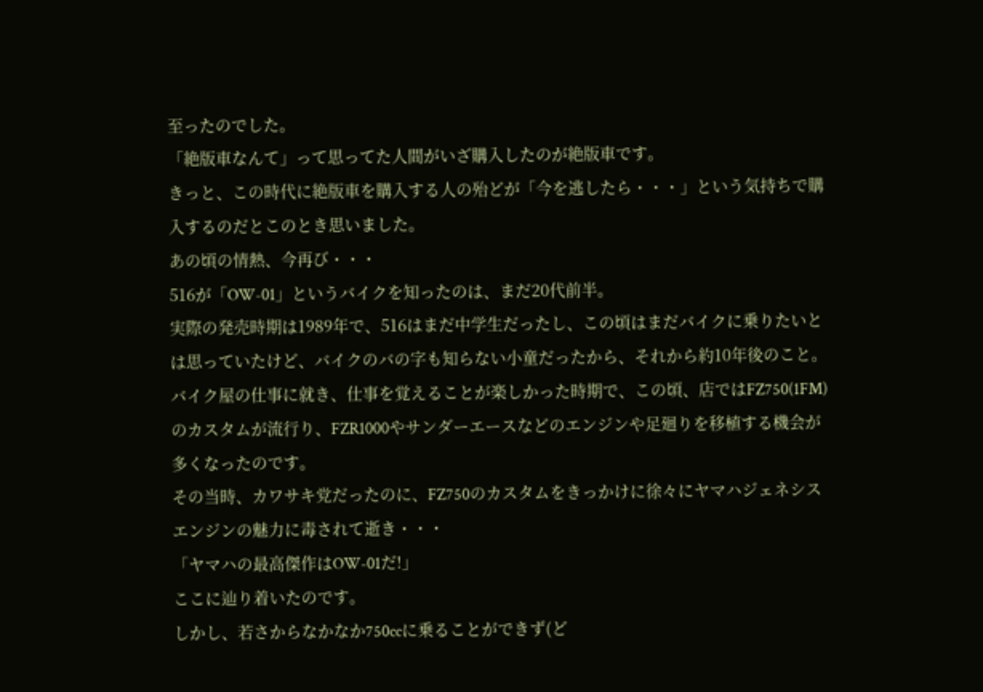至ったのでした。
「絶版車なんて」って思ってた人間がいざ購入したのが絶版車です。
きっと、この時代に絶版車を購入する人の殆どが「今を逃したら・・・」という気持ちで購入するのだとこのとき思いました。
あの頃の情熱、今再び・・・
516が「OW-01」というバイクを知ったのは、まだ20代前半。
実際の発売時期は1989年で、516はまだ中学生だったし、この頃はまだバイクに乗りたいとは思っていたけど、バイクのバの字も知らない小童だったから、それから約10年後のこと。
バイク屋の仕事に就き、仕事を覚えることが楽しかった時期で、この頃、店ではFZ750(1FM)のカスタムが流行り、FZR1000やサンダーエースなどのエンジンや足廻りを移植する機会が多くなったのです。
その当時、カワサキ党だったのに、FZ750のカスタムをきっかけに徐々にヤマハジェネシスエンジンの魅力に毒されて逝き・・・
「ヤマハの最高傑作はOW-01だ!」
ここに辿り着いたのです。
しかし、若さからなかなか750ccに乗ることができず(ど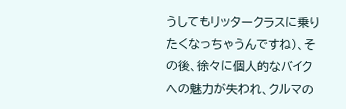うしてもリッタークラスに乗りたくなっちゃうんですね)、その後、徐々に個人的なバイクへの魅力が失われ、クルマの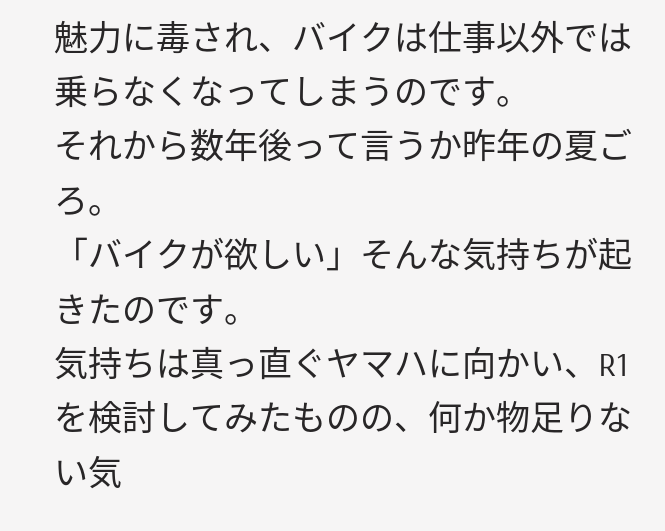魅力に毒され、バイクは仕事以外では乗らなくなってしまうのです。
それから数年後って言うか昨年の夏ごろ。
「バイクが欲しい」そんな気持ちが起きたのです。
気持ちは真っ直ぐヤマハに向かい、R1を検討してみたものの、何か物足りない気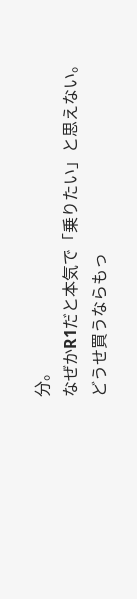分。
なぜかR1だと本気で「乗りたい」と思えない。
どうせ買うならもっ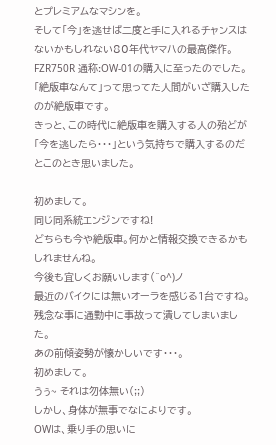とプレミアムなマシンを。
そして「今」を逃せば二度と手に入れるチャンスはないかもしれない80年代ヤマハの最高傑作。
FZR750R 通称:OW-01の購入に至ったのでした。
「絶版車なんて」って思ってた人間がいざ購入したのが絶版車です。
きっと、この時代に絶版車を購入する人の殆どが「今を逃したら・・・」という気持ちで購入するのだとこのとき思いました。

初めまして。
同じ同系統エンジンですね!
どちらも今や絶版車。何かと情報交換できるかもしれませんね。
今後も宜しくお願いします(^o^)ノ
最近のバイクには無いオーラを感じる1台ですね。
残念な事に通勤中に事故って潰してしまいました。
あの前傾姿勢が懐かしいです・・・。
初めまして。
うぅ~ それは勿体無い(;;)
しかし、身体が無事でなによりです。
OWは、乗り手の思いに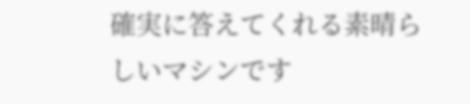確実に答えてくれる素晴らしいマシンです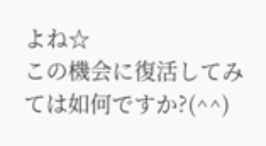よね☆
この機会に復活してみては如何ですか?(^^)